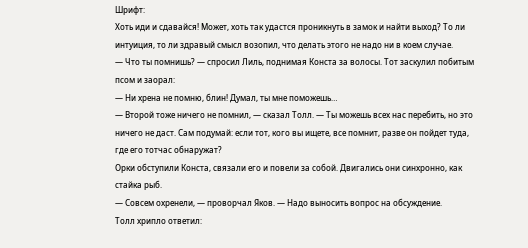Шрифт:
Хоть иди и сдавайся! Может, хоть так удастся проникнуть в замок и найти выход? То ли интуиция, то ли здравый смысл возопил, что делать этого не надо ни в коем случае.
— Что ты помнишь? — спросил Лиль, поднимая Конста за волосы. Тот заскулил побитым псом и заорал:
— Ни хрена не помню, блин! Думал, ты мне поможешь…
— Второй тоже ничего не помнил, — сказал Толл. — Ты можешь всех нас перебить, но это ничего не даст. Сам подумай: если тот, кого вы ищете, все помнит, разве он пойдет туда, где его тотчас обнаружат?
Орки обступили Конста, связали его и повели за собой. Двигались они синхронно, как стайка рыб.
— Совсем охренели, — проворчал Яков. — Надо выносить вопрос на обсуждение.
Толл хрипло ответил: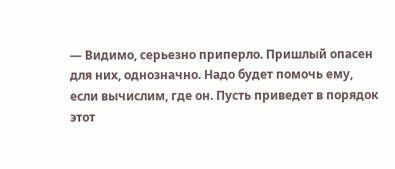— Видимо, серьезно приперло. Пришлый опасен для них, однозначно. Надо будет помочь ему, если вычислим, где он. Пусть приведет в порядок этот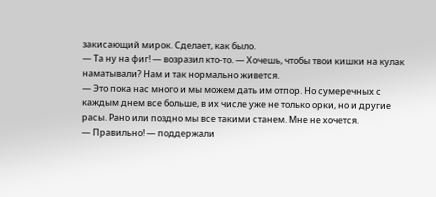закисающий мирок. Сделает, как было.
— Та ну на фиг! — возразил кто-то. — Хочешь, чтобы твои кишки на кулак наматывали? Нам и так нормально живется.
— Это пока нас много и мы можем дать им отпор. Но сумеречных с каждым днем все больше, в их числе уже не только орки, но и другие расы. Рано или поздно мы все такими станем. Мне не хочется.
— Правильно! — поддержали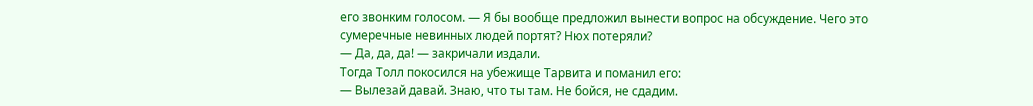его звонким голосом. — Я бы вообще предложил вынести вопрос на обсуждение. Чего это сумеречные невинных людей портят? Нюх потеряли?
— Да, да, да! — закричали издали.
Тогда Толл покосился на убежище Тарвита и поманил его:
— Вылезай давай. Знаю, что ты там. Не бойся, не сдадим.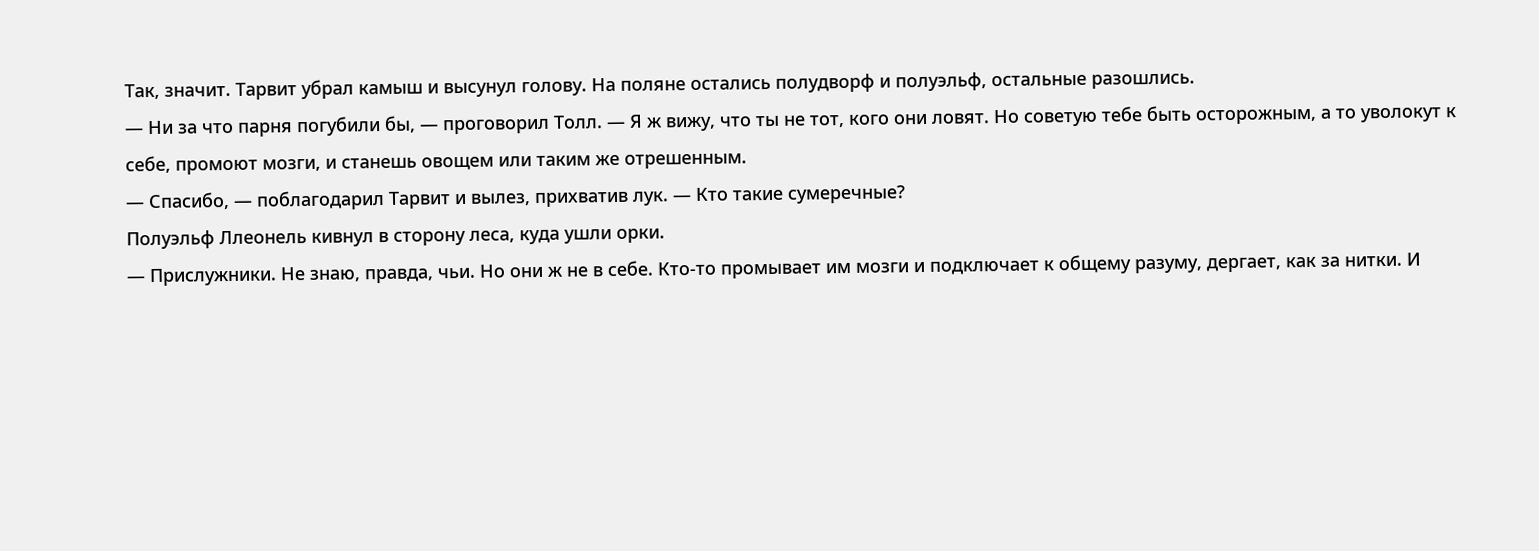Так, значит. Тарвит убрал камыш и высунул голову. На поляне остались полудворф и полуэльф, остальные разошлись.
— Ни за что парня погубили бы, — проговорил Толл. — Я ж вижу, что ты не тот, кого они ловят. Но советую тебе быть осторожным, а то уволокут к себе, промоют мозги, и станешь овощем или таким же отрешенным.
— Спасибо, — поблагодарил Тарвит и вылез, прихватив лук. — Кто такие сумеречные?
Полуэльф Ллеонель кивнул в сторону леса, куда ушли орки.
— Прислужники. Не знаю, правда, чьи. Но они ж не в себе. Кто-то промывает им мозги и подключает к общему разуму, дергает, как за нитки. И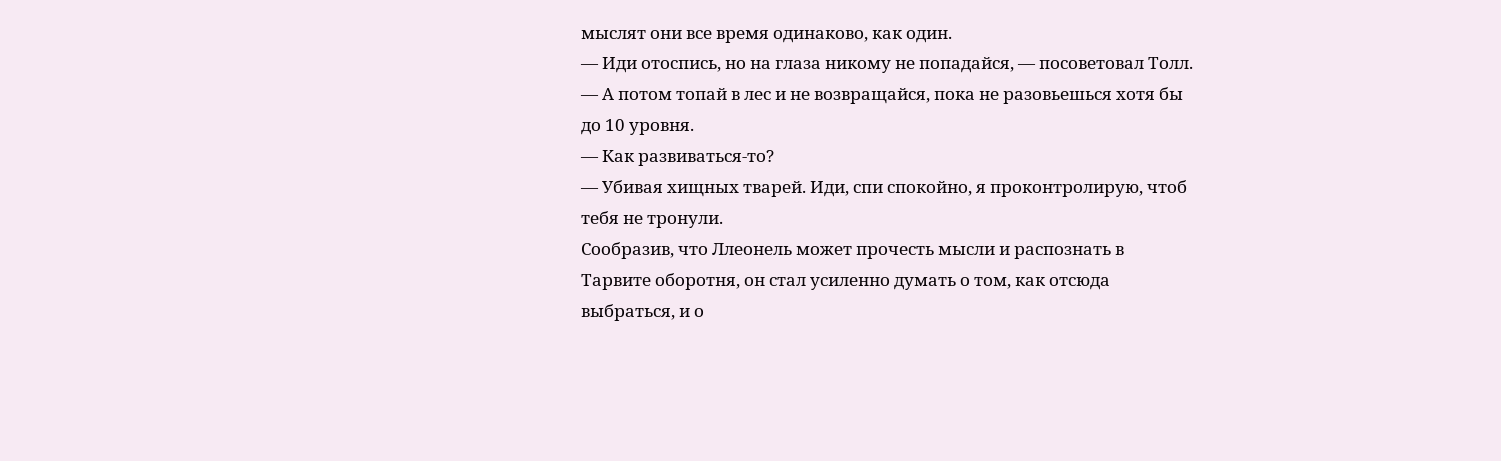мыслят они все время одинаково, как один.
— Иди отоспись, но на глаза никому не попадайся, — посоветовал Толл. — А потом топай в лес и не возвращайся, пока не разовьешься хотя бы до 10 уровня.
— Как развиваться-то?
— Убивая хищных тварей. Иди, спи спокойно, я проконтролирую, чтоб тебя не тронули.
Сообразив, что Ллеонель может прочесть мысли и распознать в Тарвите оборотня, он стал усиленно думать о том, как отсюда выбраться, и о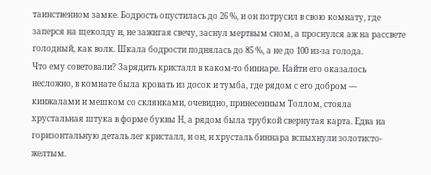таинственном замке. Бодрость опустилась до 26 %, и он потрусил в свою комнату, где заперся на щеколду и, не зажигая свечу, заснул мертвым сном, а проснулся аж на рассвете голодный, как волк. Шкала бодрости поднялась до 85 %, а не до 100 из-за голода.
Что ему советовали? Зарядить кристалл в каком-то биннаре. Найти его оказалось несложно, в комнате была кровать из досок и тумба, где рядом с его добром — кинжалами и мешком со склянками, очевидно, принесенным Толлом, стояла хрустальная штука в форме буквы Н, а рядом была трубкой свернутая карта. Едва на горизонтальную деталь лег кристалл, и он, и хрусталь биннара вспыхнули золотисто-желтым.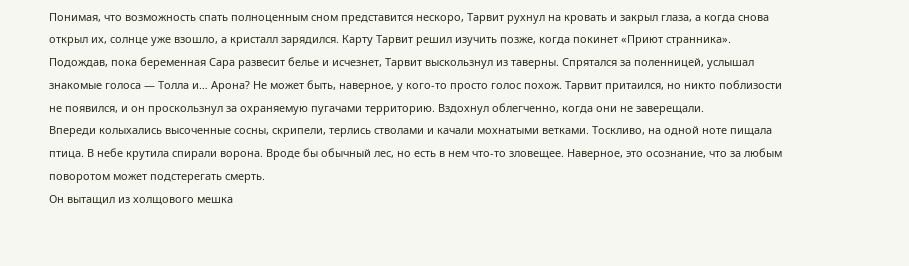Понимая, что возможность спать полноценным сном представится нескоро, Тарвит рухнул на кровать и закрыл глаза, а когда снова открыл их, солнце уже взошло, а кристалл зарядился. Карту Тарвит решил изучить позже, когда покинет «Приют странника».
Подождав, пока беременная Сара развесит белье и исчезнет, Тарвит выскользнул из таверны. Спрятался за поленницей, услышал знакомые голоса — Толла и… Арона? Не может быть, наверное, у кого-то просто голос похож. Тарвит притаился, но никто поблизости не появился, и он проскользнул за охраняемую пугачами территорию. Вздохнул облегченно, когда они не заверещали.
Впереди колыхались высоченные сосны, скрипели, терлись стволами и качали мохнатыми ветками. Тоскливо, на одной ноте пищала птица. В небе крутила спирали ворона. Вроде бы обычный лес, но есть в нем что-то зловещее. Наверное, это осознание, что за любым поворотом может подстерегать смерть.
Он вытащил из холщового мешка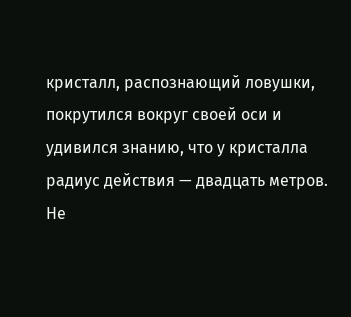кристалл, распознающий ловушки, покрутился вокруг своей оси и удивился знанию, что у кристалла радиус действия — двадцать метров.
Не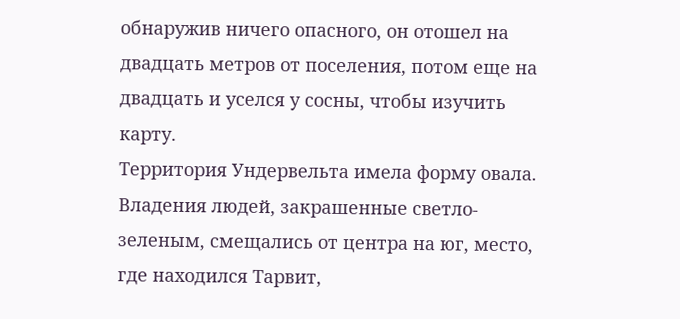обнаружив ничего опасного, он отошел на двадцать метров от поселения, потом еще на двадцать и уселся у сосны, чтобы изучить карту.
Территория Ундервельта имела форму овала. Владения людей, закрашенные светло-зеленым, смещались от центра на юг, место, где находился Тарвит,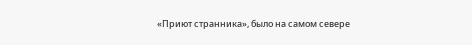«Приют странника», было на самом севере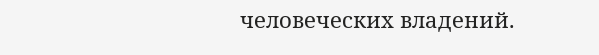человеческих владений.